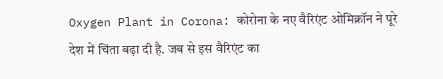Oxygen Plant in Corona: कोरोना के नए वैरिएंट ओमिक्रॉन ने पूरे देश में चिंता बढ़ा दी है. जब से इस वैरिएंट का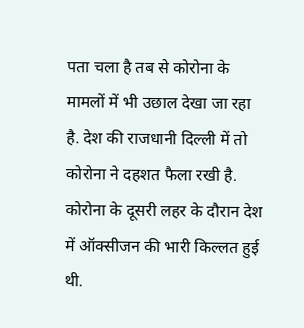पता चला है तब से कोरोना के मामलों में भी उछाल देखा जा रहा है. देश की राजधानी दिल्ली में तो कोरोना ने दहशत फैला रखी है. कोरोना के दूसरी लहर के दौरान देश में ऑक्सीजन की भारी किल्लत हुई थी.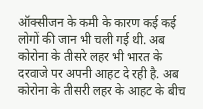ऑक्सीजन के कमी के कारण कई कई लोगों की जान भी चली गई थी. अब कोरोना के तीसरे लहर भी भारत के दरवाजे पर अपनी आहट दे रही है. अब कोरोना के तीसरी लहर के आहट के बीच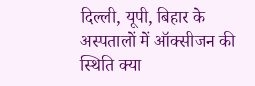दिल्ली, यूपी, बिहार के अस्पतालों में ऑक्सीजन की स्थिति क्या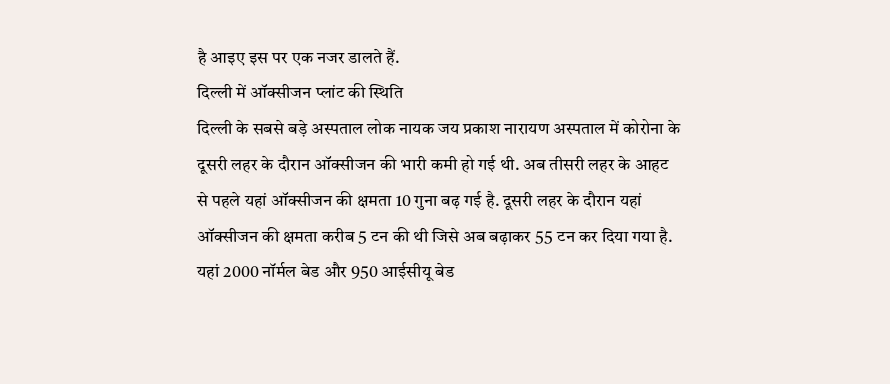है आइए इस पर एक नजर डालते हैं.
दिल्ली में ऑक्सीजन प्लांट की स्थिति
दिल्ली के सबसे बड़े अस्पताल लोक नायक जय प्रकाश नारायण अस्पताल में कोरोना के दूसरी लहर के दौरान ऑक्सीजन की भारी कमी हो गई थी. अब तीसरी लहर के आहट से पहले यहां ऑक्सीजन की क्षमता 10 गुना बढ़ गई है. दूसरी लहर के दौरान यहां ऑक्सीजन की क्षमता करीब 5 टन की थी जिसे अब बढ़ाकर 55 टन कर दिया गया है. यहां 2000 नॉर्मल बेड और 950 आईसीयू बेड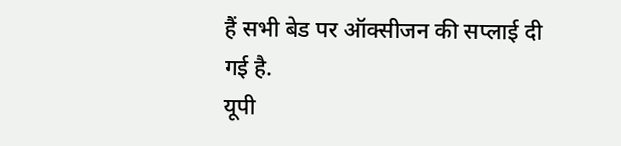हैं सभी बेड पर ऑक्सीजन की सप्लाई दी गई है.
यूपी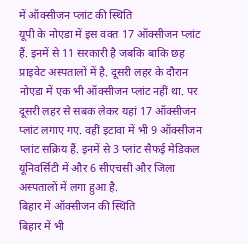में ऑक्सीजन प्लांट की स्थिति
यूपी के नोएडा में इस वक्त 17 ऑक्सीजन प्लांट हैं. इनमें से 11 सरकारी है जबकि बाकि छह प्राइवेट अस्पतालों में है. दूसरी लहर के दौरान नोएडा में एक भी ऑक्सीजन प्लांट नहीं था. पर दूसरी लहर से सबक लेकर यहां 17 ऑक्सीजन प्लांट लगाए गए. वहीं इटावा में भी 9 ऑक्सीजन प्लांट सक्रिय हैं. इनमें से 3 प्लांट सैफई मेडिकल यूनिवर्सिटी में और 6 सीएचसी और जिला अस्पतालों में लगा हुआ है.
बिहार में ऑक्सीजन की स्थिति
बिहार में भी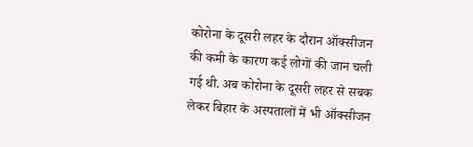कोरोना के दूसरी लहर के दौरान ऑक्सीजन की कमी के कारण कई लोगों की जान चली गई थी. अब कोरोना के दूसरी लहर से सबक लेकर बिहार के अस्पतालों में भी ऑक्सीजन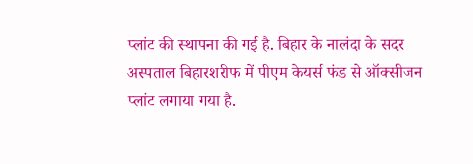प्लांट की स्थापना की गई है. बिहार के नालंदा के सदर अस्पताल बिहारशरीफ में पीएम केयर्स फंड से ऑक्सीजन प्लांट लगाया गया है.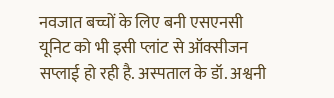नवजात बच्चों के लिए बनी एसएनसी यूनिट को भी इसी प्लांट से ऑक्सीजन सप्लाई हो रही है. अस्पताल के डॉ. अश्वनी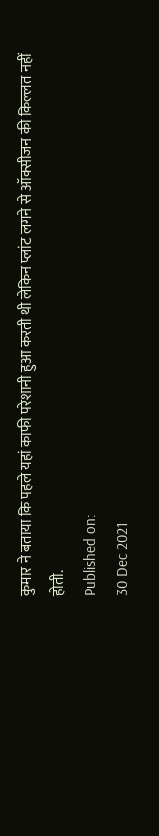कुमार ने बताया कि पहले यहां काफी परेशानी हुआ करती थी लेकिन प्लांट लगने से ऑक्सीजन की किल्लत नहीं होती.
Published on:
30 Dec 2021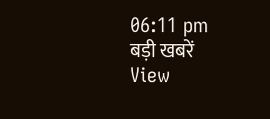06:11 pm
बड़ी खबरें
View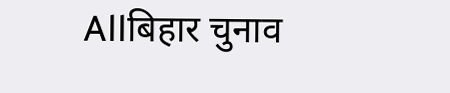Allबिहार चुनाव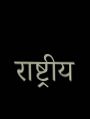राष्ट्रीय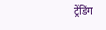ट्रेंडिंग